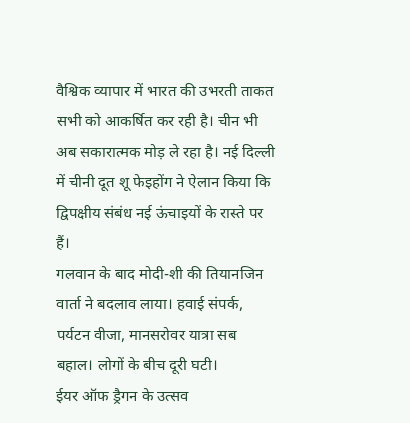वैश्विक व्यापार में भारत की उभरती ताकत सभी को आकर्षित कर रही है। चीन भी अब सकारात्मक मोड़ ले रहा है। नई दिल्ली में चीनी दूत शू फेइहोंग ने ऐलान किया कि द्विपक्षीय संबंध नई ऊंचाइयों के रास्ते पर हैं।
गलवान के बाद मोदी-शी की तियानजिन वार्ता ने बदलाव लाया। हवाई संपर्क, पर्यटन वीजा, मानसरोवर यात्रा सब बहाल। लोगों के बीच दूरी घटी।
ईयर ऑफ ड्रैगन के उत्सव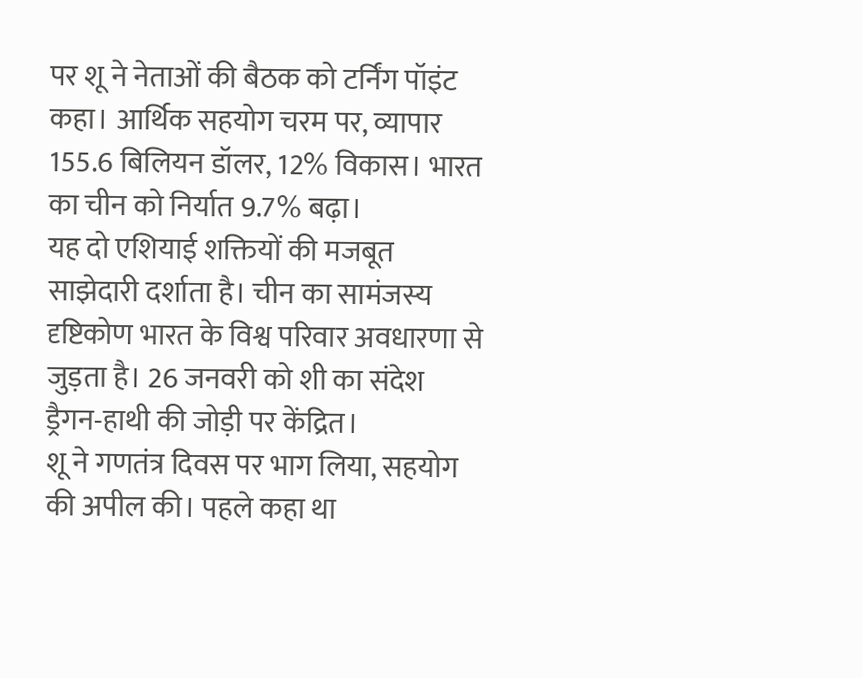पर शू ने नेताओं की बैठक को टर्निंग पॉइंट कहा। आर्थिक सहयोग चरम पर, व्यापार 155.6 बिलियन डॉलर, 12% विकास। भारत का चीन को निर्यात 9.7% बढ़ा।
यह दो एशियाई शक्तियों की मजबूत साझेदारी दर्शाता है। चीन का सामंजस्य दृष्टिकोण भारत के विश्व परिवार अवधारणा से जुड़ता है। 26 जनवरी को शी का संदेश ड्रैगन-हाथी की जोड़ी पर केंद्रित।
शू ने गणतंत्र दिवस पर भाग लिया, सहयोग की अपील की। पहले कहा था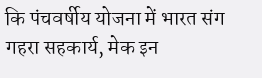कि पंचवर्षीय योजना में भारत संग गहरा सहकार्य, मेक इन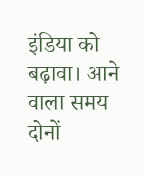इंडिया को बढ़ावा। आने वाला समय दोनों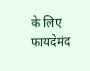के लिए फायदेमंद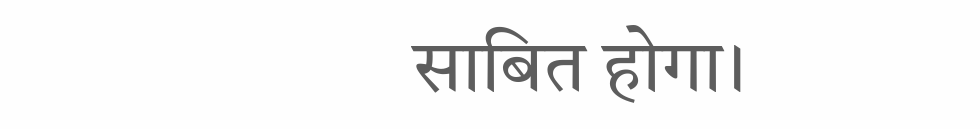साबित होगा।